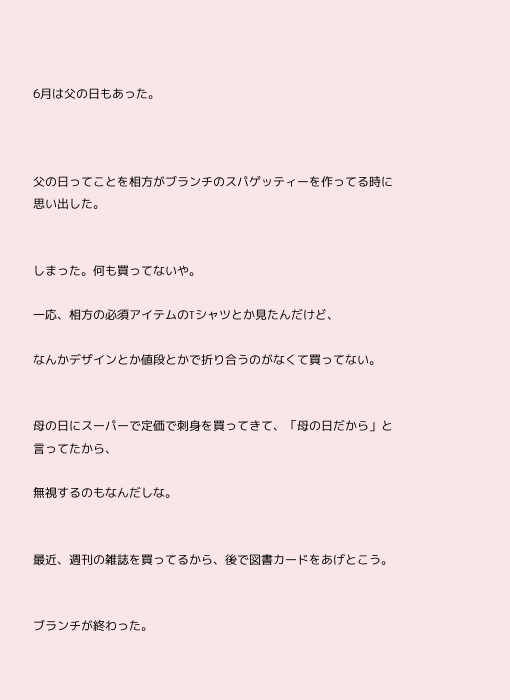6月は父の日もあった。



父の日ってことを相方がブランチのスパゲッティーを作ってる時に思い出した。


しまった。何も買ってないや。

一応、相方の必須アイテムのTシャツとか見たんだけど、

なんかデザインとか値段とかで折り合うのがなくて買ってない。


母の日にスーパーで定価で刺身を買ってきて、「母の日だから」と言ってたから、

無視するのもなんだしな。


最近、週刊の雑誌を買ってるから、後で図書カードをあげとこう。


ブランチが終わった。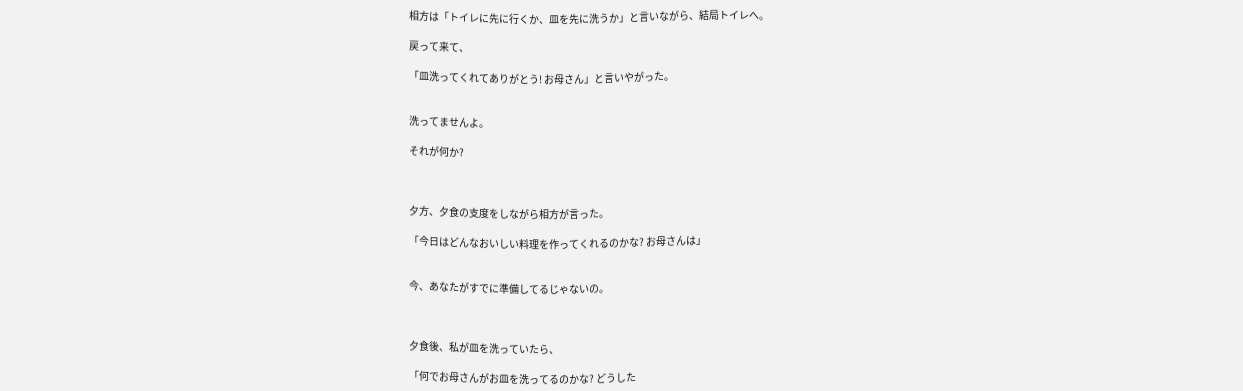相方は「トイレに先に行くか、皿を先に洗うか」と言いながら、結局トイレへ。

戻って来て、

「皿洗ってくれてありがとう! お母さん」と言いやがった。


洗ってませんよ。

それが何か?



夕方、夕食の支度をしながら相方が言った。

「今日はどんなおいしい料理を作ってくれるのかな? お母さんは」


今、あなたがすでに準備してるじゃないの。



夕食後、私が皿を洗っていたら、

「何でお母さんがお皿を洗ってるのかな? どうした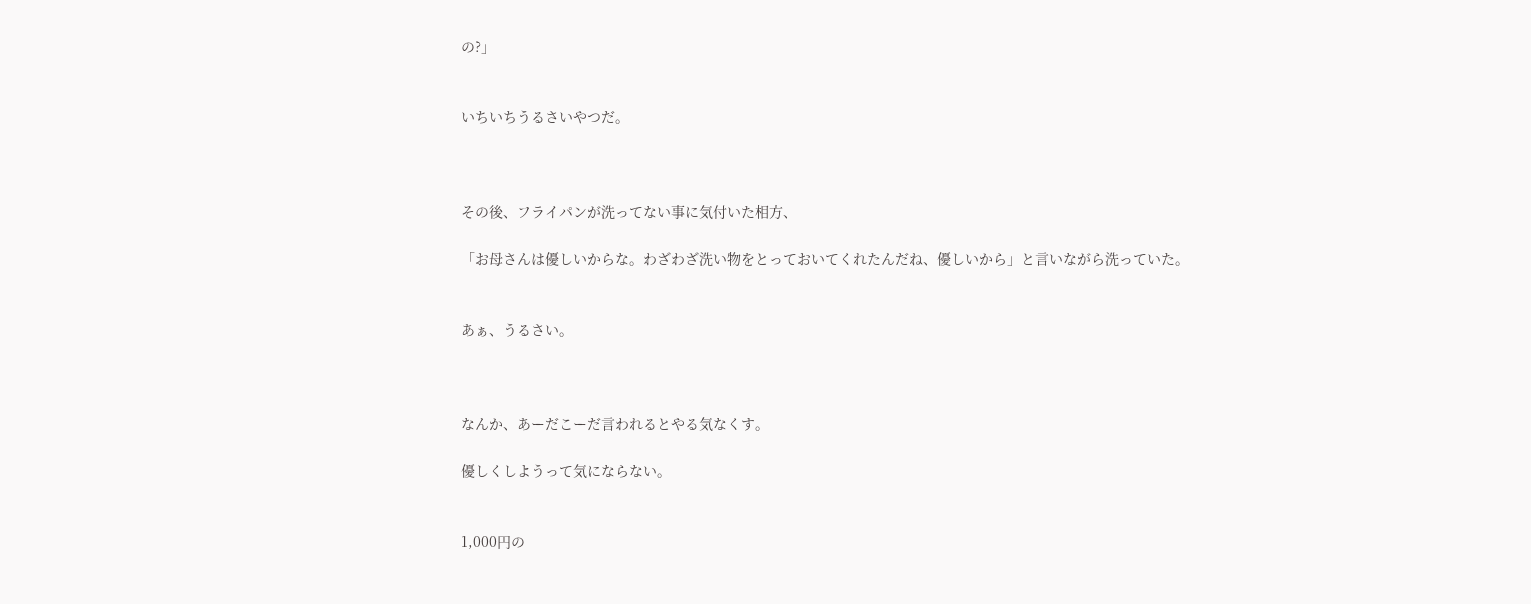の?」


いちいちうるさいやつだ。



その後、フライパンが洗ってない事に気付いた相方、

「お母さんは優しいからな。わざわざ洗い物をとっておいてくれたんだね、優しいから」と言いながら洗っていた。


あぁ、うるさい。



なんか、あーだこーだ言われるとやる気なくす。

優しくしようって気にならない。


1,000円の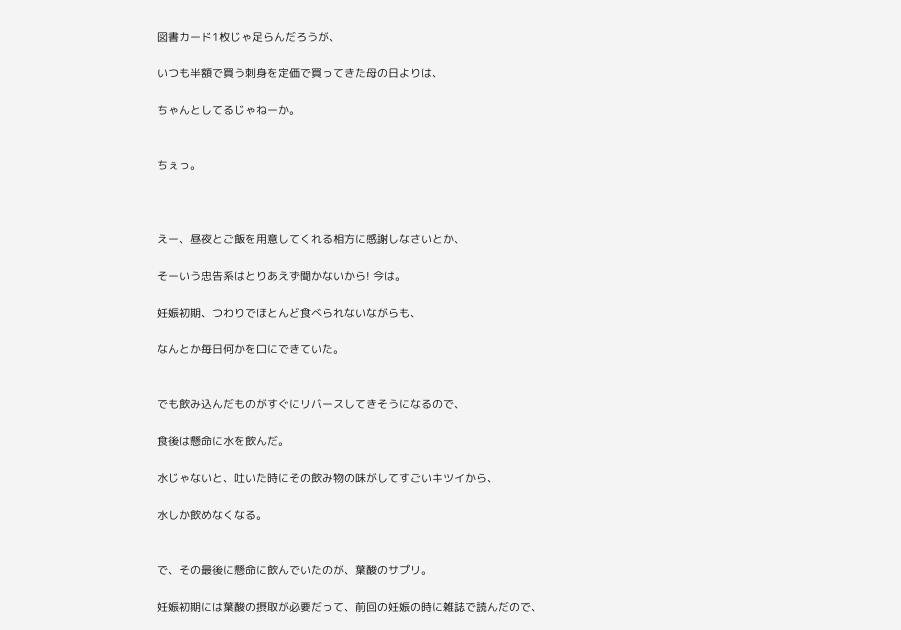図書カード1枚じゃ足らんだろうが、

いつも半額で買う刺身を定価で買ってきた母の日よりは、

ちゃんとしてるじゃねーか。


ちぇっ。



えー、昼夜とご飯を用意してくれる相方に感謝しなさいとか、

そーいう忠告系はとりあえず聞かないから! 今は。

妊娠初期、つわりでほとんど食べられないながらも、

なんとか毎日何かを口にできていた。


でも飲み込んだものがすぐにリバースしてきそうになるので、

食後は懸命に水を飲んだ。

水じゃないと、吐いた時にその飲み物の味がしてすごいキツイから、

水しか飲めなくなる。


で、その最後に懸命に飲んでいたのが、葉酸のサプリ。

妊娠初期には葉酸の摂取が必要だって、前回の妊娠の時に雑誌で読んだので、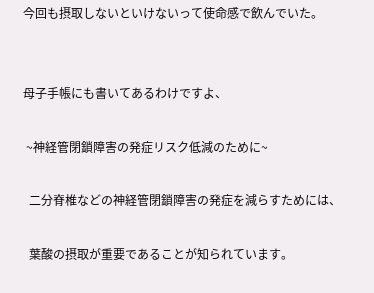今回も摂取しないといけないって使命感で飲んでいた。


母子手帳にも書いてあるわけですよ、

 ~神経管閉鎖障害の発症リスク低減のために~

  二分脊椎などの神経管閉鎖障害の発症を減らすためには、

  葉酸の摂取が重要であることが知られています。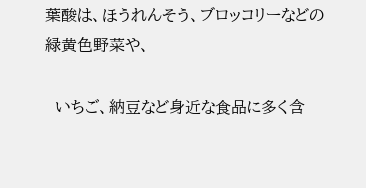葉酸は、ほうれんそう、ブロッコリーなどの緑黄色野菜や、

  いちご、納豆など身近な食品に多く含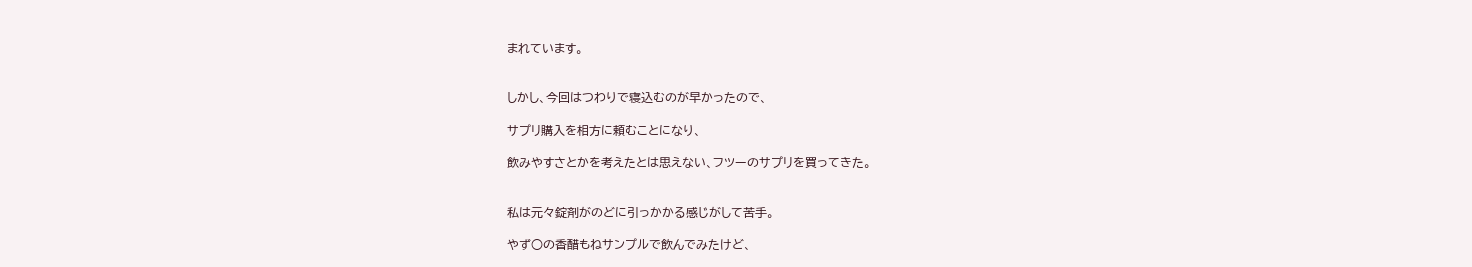まれています。


しかし、今回はつわりで寝込むのが早かったので、

サプリ購入を相方に頼むことになり、

飲みやすさとかを考えたとは思えない、フツーのサプリを買ってきた。


私は元々錠剤がのどに引っかかる感じがして苦手。

やず○の香醋もねサンプルで飲んでみたけど、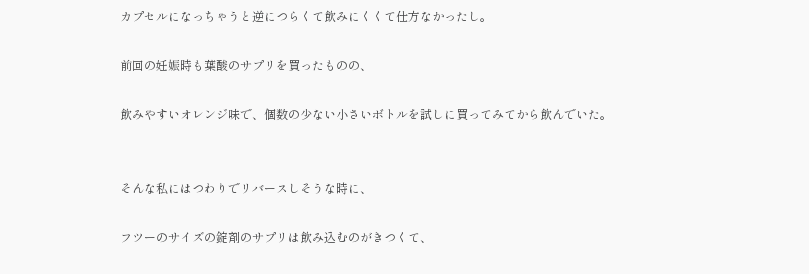カプセルになっちゃうと逆につらくて飲みにくくて仕方なかったし。

前回の妊娠時も葉酸のサプリを買ったものの、

飲みやすいオレンジ味で、個数の少ない小さいボトルを試しに買ってみてから飲んでいた。


そんな私にはつわりでリバースしそうな時に、

フツーのサイズの錠剤のサプリは飲み込むのがきつくて、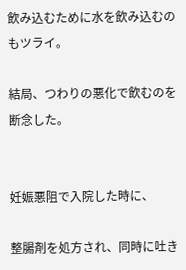飲み込むために水を飲み込むのもツライ。

結局、つわりの悪化で飲むのを断念した。


妊娠悪阻で入院した時に、

整腸剤を処方され、同時に吐き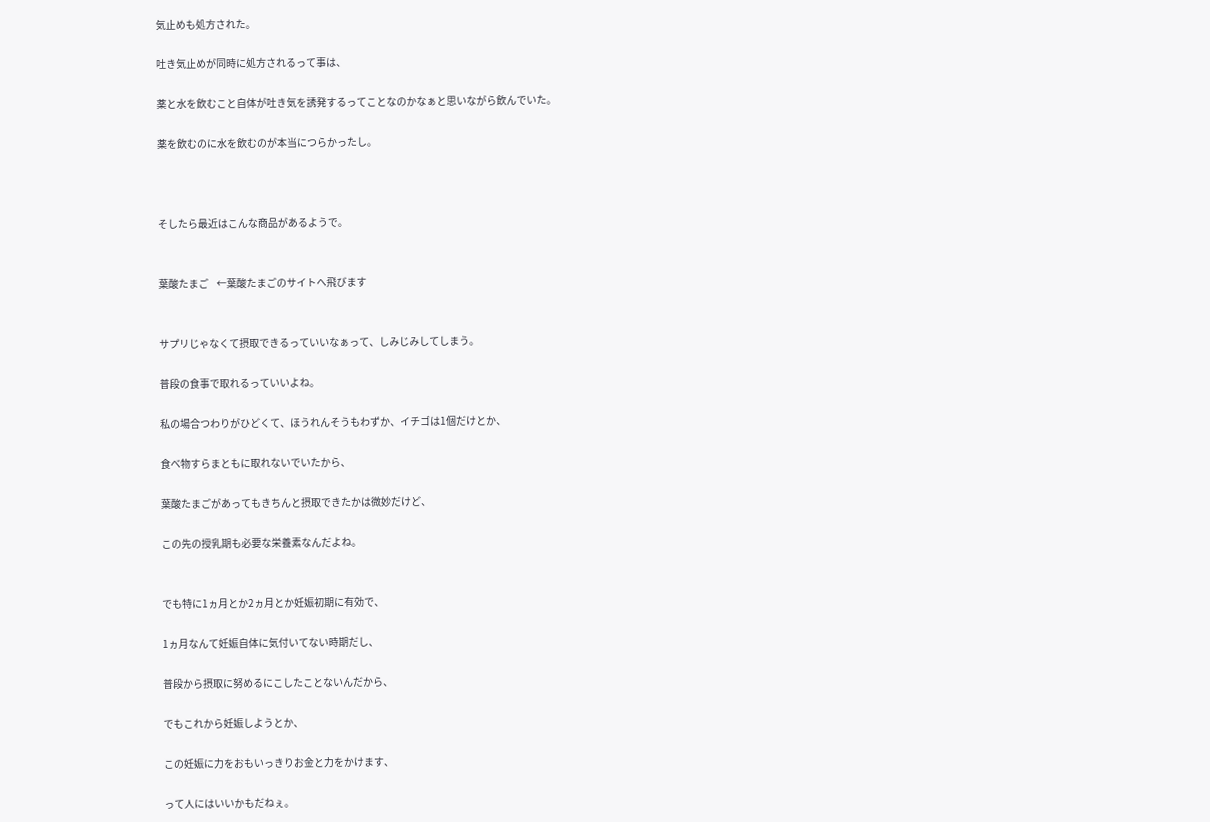気止めも処方された。

吐き気止めが同時に処方されるって事は、

薬と水を飲むこと自体が吐き気を誘発するってことなのかなぁと思いながら飲んでいた。

薬を飲むのに水を飲むのが本当につらかったし。



そしたら最近はこんな商品があるようで。


葉酸たまご    ←葉酸たまごのサイトへ飛びます


サプリじゃなくて摂取できるっていいなぁって、しみじみしてしまう。

普段の食事で取れるっていいよね。

私の場合つわりがひどくて、ほうれんそうもわずか、イチゴは1個だけとか、

食べ物すらまともに取れないでいたから、

葉酸たまごがあってもきちんと摂取できたかは微妙だけど、

この先の授乳期も必要な栄養素なんだよね。


でも特に1ヵ月とか2ヵ月とか妊娠初期に有効で、

1ヵ月なんて妊娠自体に気付いてない時期だし、

普段から摂取に努めるにこしたことないんだから、

でもこれから妊娠しようとか、

この妊娠に力をおもいっきりお金と力をかけます、

って人にはいいかもだねぇ。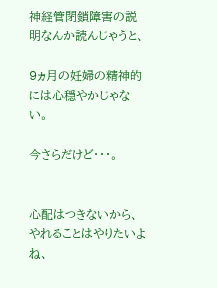神経管閉鎖障害の説明なんか読んじゃうと、

9ヵ月の妊婦の精神的には心穏やかじゃない。

今さらだけど・・・。


心配はつきないから、やれることはやりたいよね、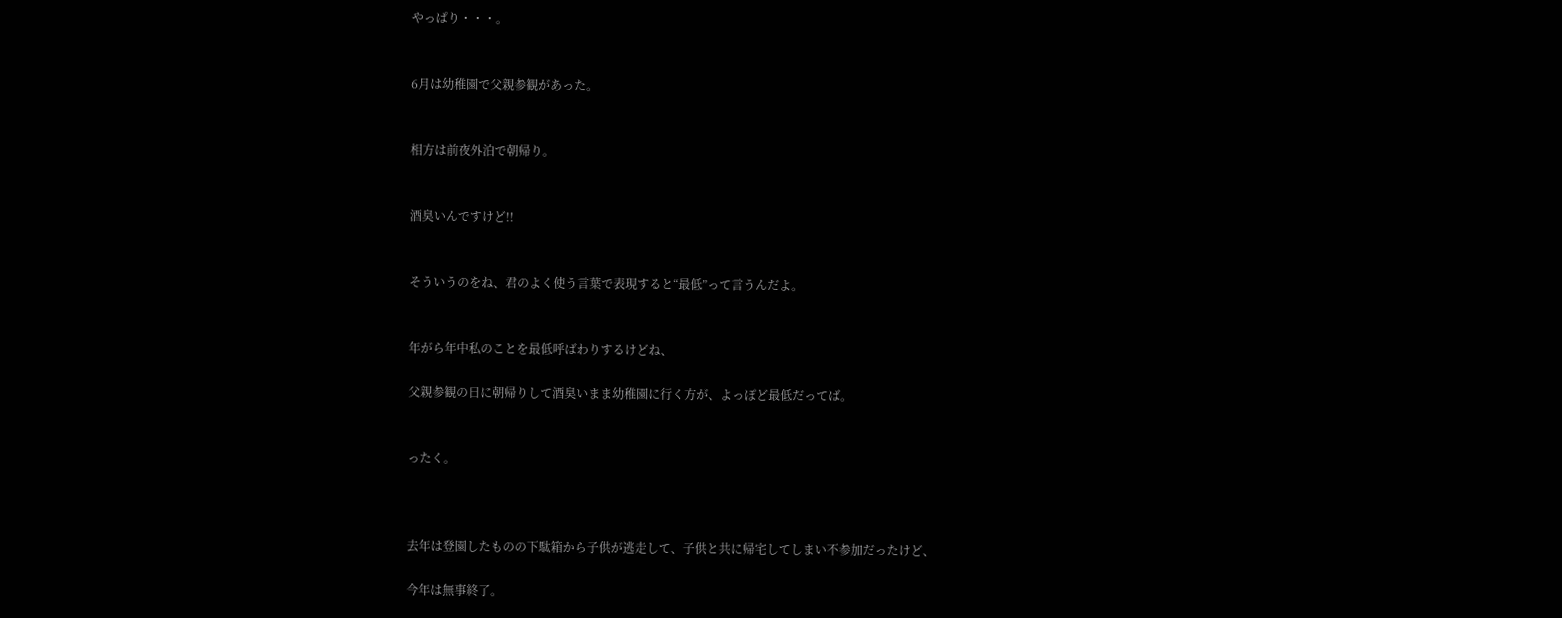やっぱり・・・。


6月は幼稚園で父親参観があった。


相方は前夜外泊で朝帰り。


酒臭いんですけど!!


そういうのをね、君のよく使う言葉で表現すると“最低”って言うんだよ。


年がら年中私のことを最低呼ばわりするけどね、

父親参観の日に朝帰りして酒臭いまま幼稚園に行く方が、よっぽど最低だってば。


ったく。



去年は登園したものの下駄箱から子供が逃走して、子供と共に帰宅してしまい不参加だったけど、

今年は無事終了。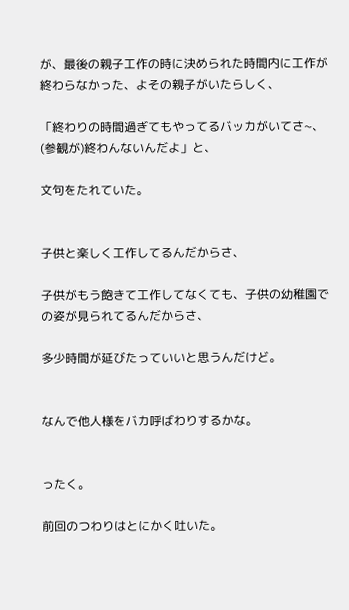が、最後の親子工作の時に決められた時間内に工作が終わらなかった、よその親子がいたらしく、

「終わりの時間過ぎてもやってるバッカがいてさ~、(参観が)終わんないんだよ」と、

文句をたれていた。


子供と楽しく工作してるんだからさ、

子供がもう飽きて工作してなくても、子供の幼稚園での姿が見られてるんだからさ、

多少時間が延びたっていいと思うんだけど。


なんで他人様をバカ呼ばわりするかな。


ったく。

前回のつわりはとにかく吐いた。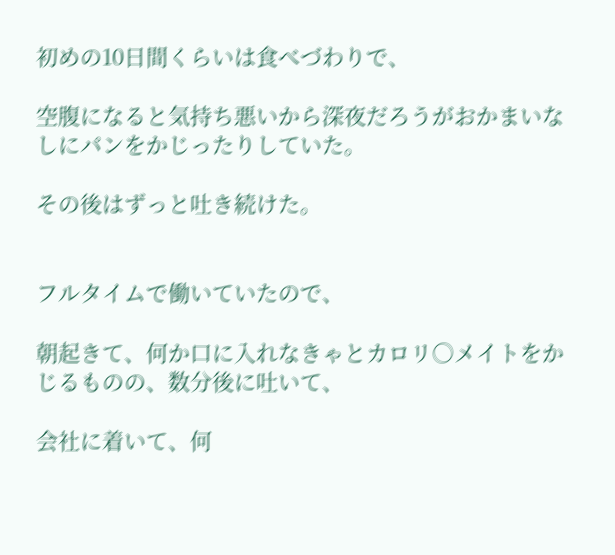初めの10日間くらいは食べづわりで、

空腹になると気持ち悪いから深夜だろうがおかまいなしにパンをかじったりしていた。

その後はずっと吐き続けた。


フルタイムで働いていたので、

朝起きて、何か口に入れなきゃとカロリ○メイトをかじるものの、数分後に吐いて、

会社に着いて、何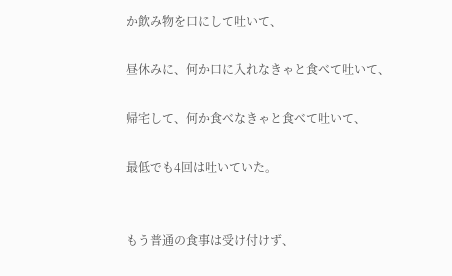か飲み物を口にして吐いて、

昼休みに、何か口に入れなきゃと食べて吐いて、

帰宅して、何か食べなきゃと食べて吐いて、

最低でも4回は吐いていた。


もう普通の食事は受け付けず、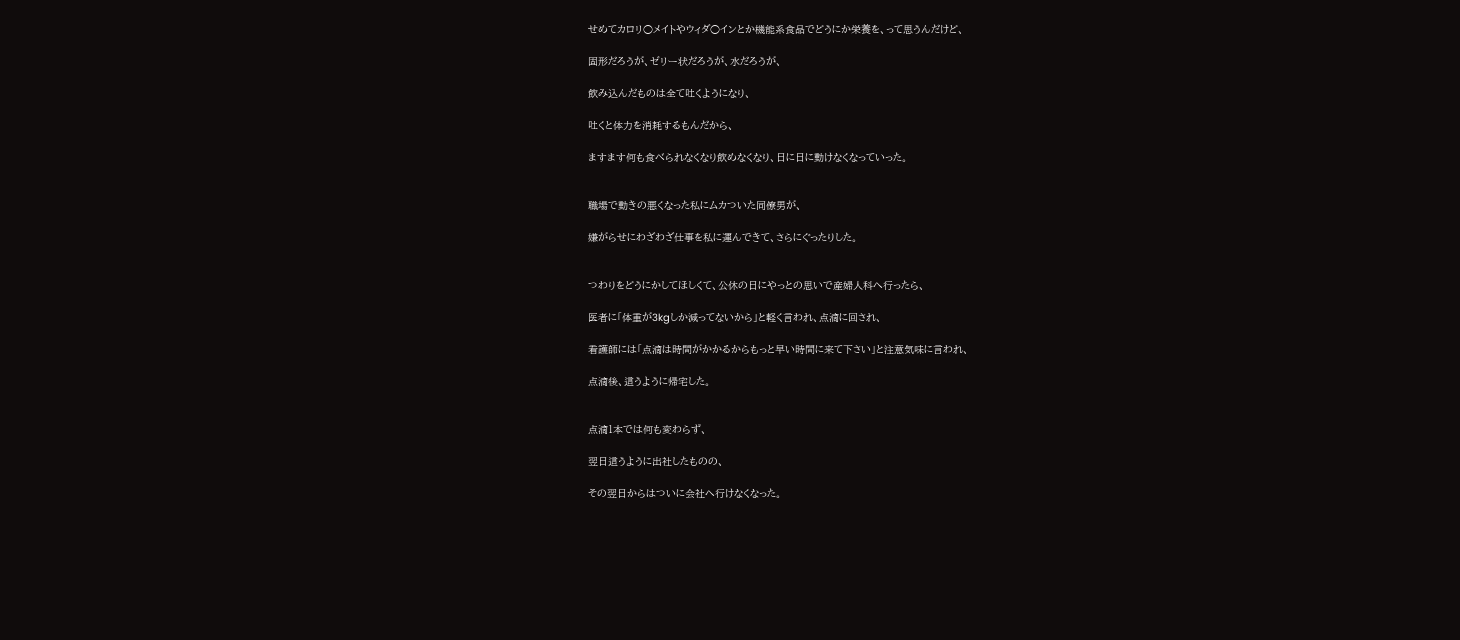せめてカロリ○メイトやウィダ○インとか機能系食品でどうにか栄養を、って思うんだけど、

固形だろうが、ゼリー状だろうが、水だろうが、

飲み込んだものは全て吐くようになり、

吐くと体力を消耗するもんだから、

ますます何も食べられなくなり飲めなくなり、日に日に動けなくなっていった。


職場で動きの悪くなった私にムカついた同僚男が、

嫌がらせにわざわざ仕事を私に運んできて、さらにぐったりした。


つわりをどうにかしてほしくて、公休の日にやっとの思いで産婦人科へ行ったら、

医者に「体重が3kgしか減ってないから」と軽く言われ、点滴に回され、

看護師には「点滴は時間がかかるからもっと早い時間に来て下さい」と注意気味に言われ、

点滴後、這うように帰宅した。


点滴1本では何も変わらず、

翌日這うように出社したものの、

その翌日からはついに会社へ行けなくなった。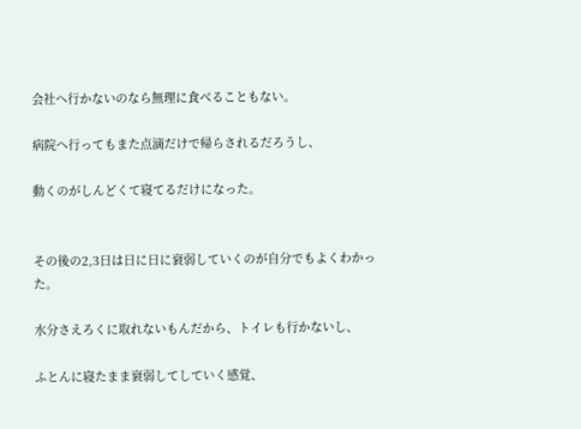会社へ行かないのなら無理に食べることもない。

病院へ行ってもまた点滴だけで帰らされるだろうし、

動くのがしんどくて寝てるだけになった。


その後の2,3日は日に日に衰弱していくのが自分でもよくわかった。

水分さえろくに取れないもんだから、トイレも行かないし、

ふとんに寝たまま衰弱してしていく感覚、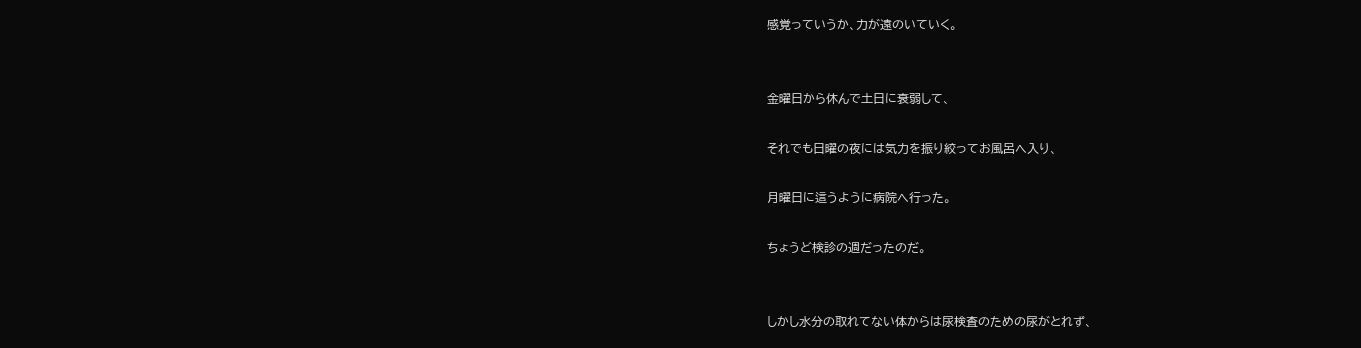感覚っていうか、力が遠のいていく。


金曜日から休んで土日に衰弱して、

それでも日曜の夜には気力を振り絞ってお風呂へ入り、

月曜日に這うように病院へ行った。

ちょうど検診の週だったのだ。


しかし水分の取れてない体からは尿検査のための尿がとれず、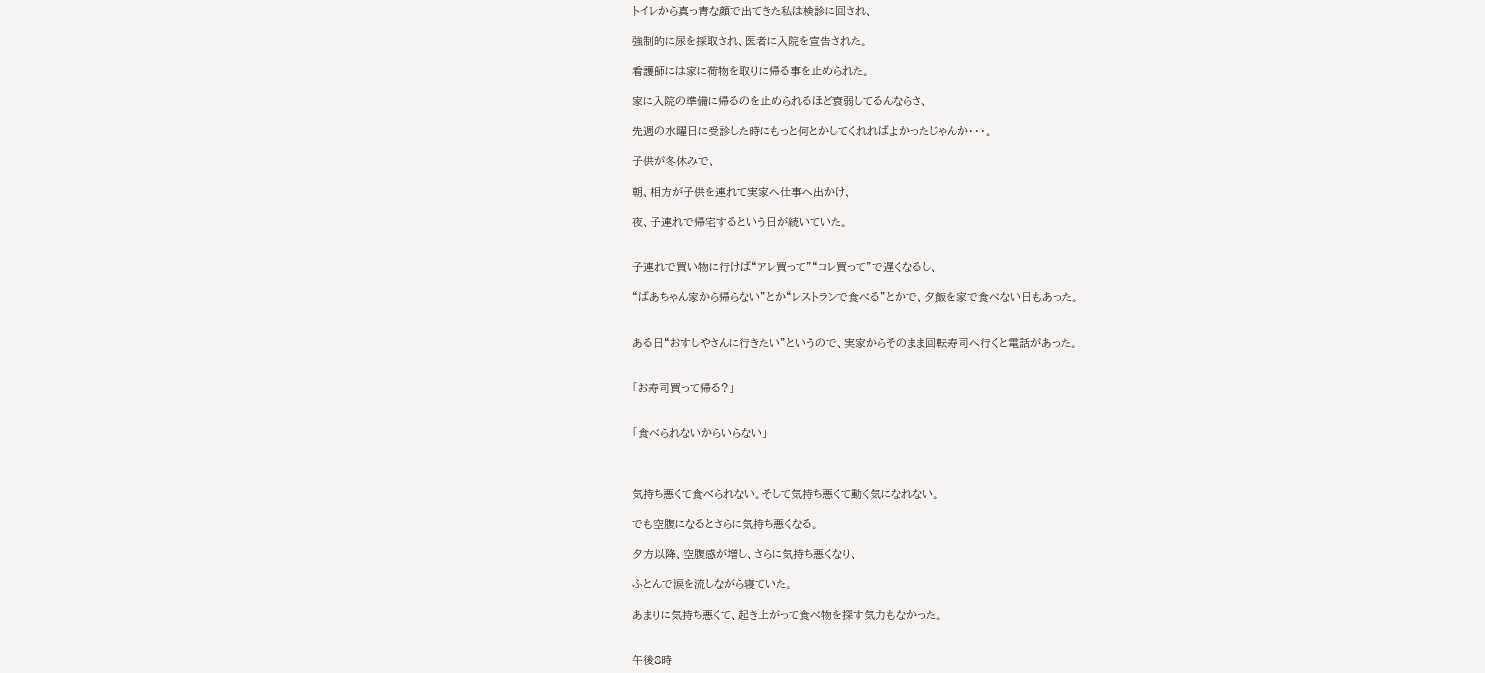トイレから真っ青な顔で出てきた私は検診に回され、

強制的に尿を採取され、医者に入院を宣告された。

看護師には家に荷物を取りに帰る事を止められた。

家に入院の準備に帰るのを止められるほど衰弱してるんならさ、

先週の水曜日に受診した時にもっと何とかしてくれればよかったじゃんか・・・。

子供が冬休みで、

朝、相方が子供を連れて実家へ仕事へ出かけ、

夜、子連れで帰宅するという日が続いていた。


子連れで買い物に行けば“アレ買って”“コレ買って”で遅くなるし、

“ばあちゃん家から帰らない”とか“レストランで食べる”とかで、夕飯を家で食べない日もあった。


ある日“おすしやさんに行きたい”というので、実家からそのまま回転寿司へ行くと電話があった。


「お寿司買って帰る?」


「食べられないからいらない」



気持ち悪くて食べられない。そして気持ち悪くて動く気になれない。

でも空腹になるとさらに気持ち悪くなる。

夕方以降、空腹感が増し、さらに気持ち悪くなり、

ふとんで涙を流しながら寝ていた。

あまりに気持ち悪くて、起き上がって食べ物を探す気力もなかった。


午後8時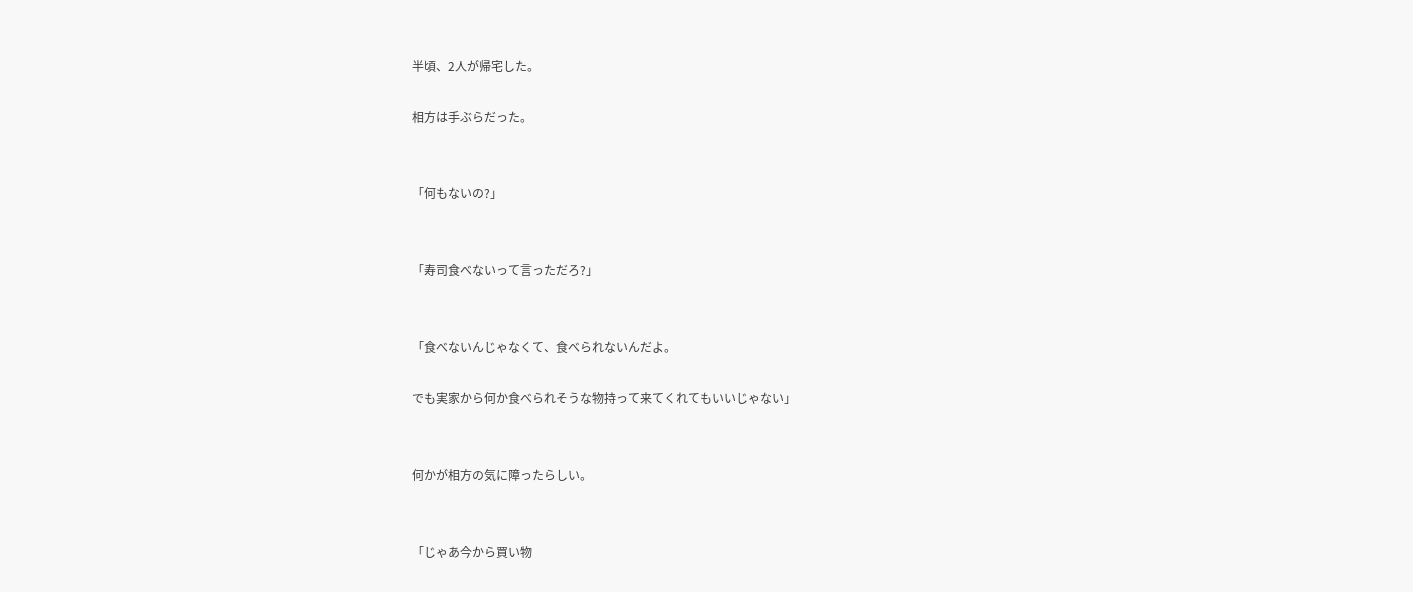半頃、2人が帰宅した。

相方は手ぶらだった。


「何もないの?」


「寿司食べないって言っただろ?」


「食べないんじゃなくて、食べられないんだよ。

でも実家から何か食べられそうな物持って来てくれてもいいじゃない」


何かが相方の気に障ったらしい。


「じゃあ今から買い物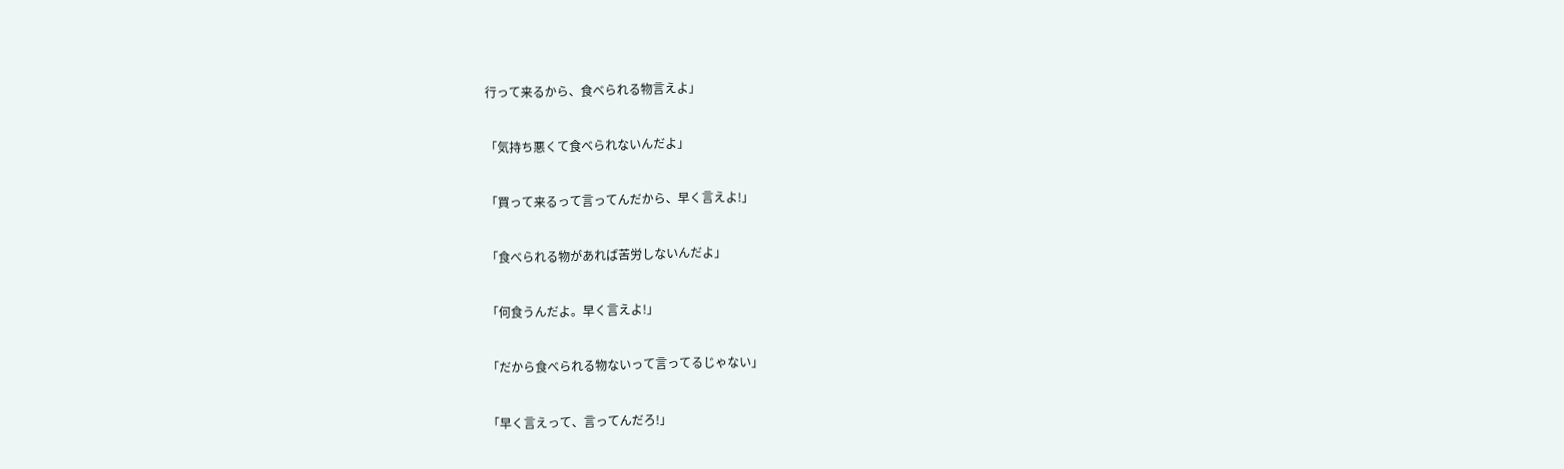行って来るから、食べられる物言えよ」


「気持ち悪くて食べられないんだよ」


「買って来るって言ってんだから、早く言えよ!」


「食べられる物があれば苦労しないんだよ」


「何食うんだよ。早く言えよ!」


「だから食べられる物ないって言ってるじゃない」


「早く言えって、言ってんだろ!」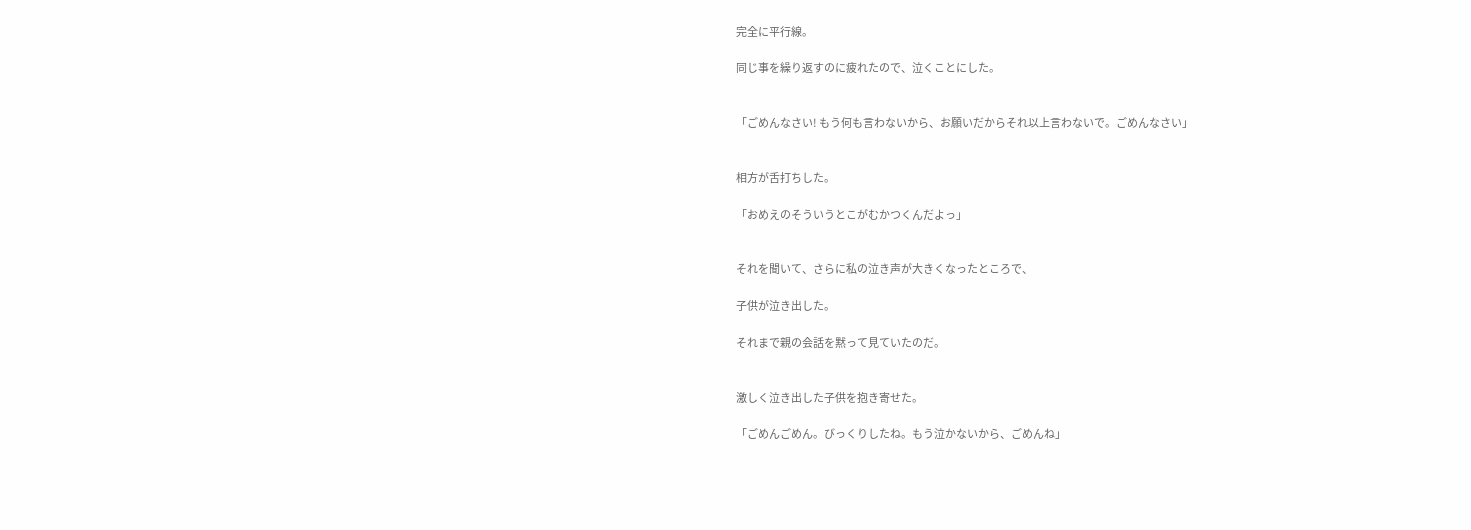完全に平行線。

同じ事を繰り返すのに疲れたので、泣くことにした。


「ごめんなさい! もう何も言わないから、お願いだからそれ以上言わないで。ごめんなさい」


相方が舌打ちした。

「おめえのそういうとこがむかつくんだよっ」


それを聞いて、さらに私の泣き声が大きくなったところで、

子供が泣き出した。

それまで親の会話を黙って見ていたのだ。


激しく泣き出した子供を抱き寄せた。

「ごめんごめん。びっくりしたね。もう泣かないから、ごめんね」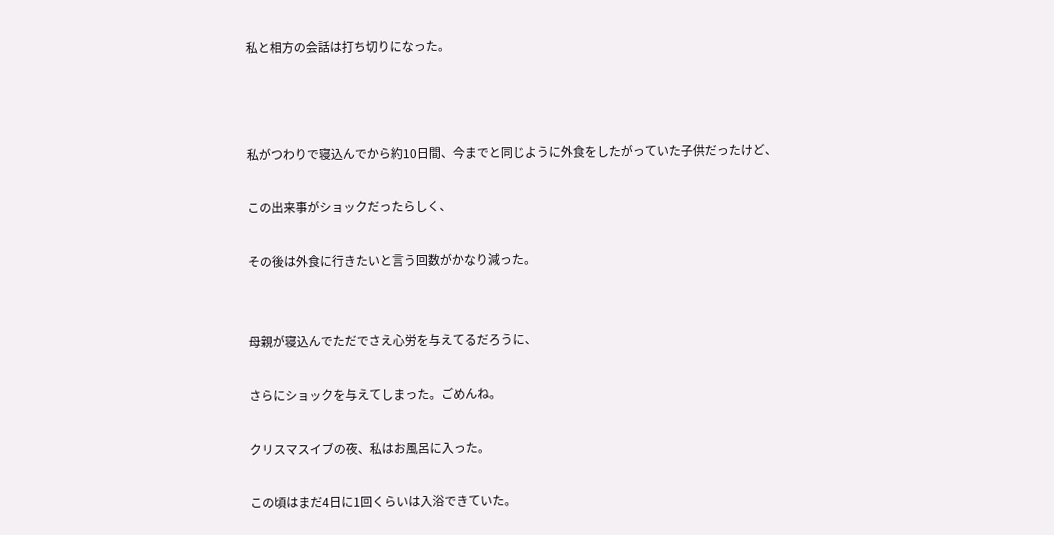私と相方の会話は打ち切りになった。



私がつわりで寝込んでから約10日間、今までと同じように外食をしたがっていた子供だったけど、

この出来事がショックだったらしく、

その後は外食に行きたいと言う回数がかなり減った。


母親が寝込んでただでさえ心労を与えてるだろうに、

さらにショックを与えてしまった。ごめんね。

クリスマスイブの夜、私はお風呂に入った。

この頃はまだ4日に1回くらいは入浴できていた。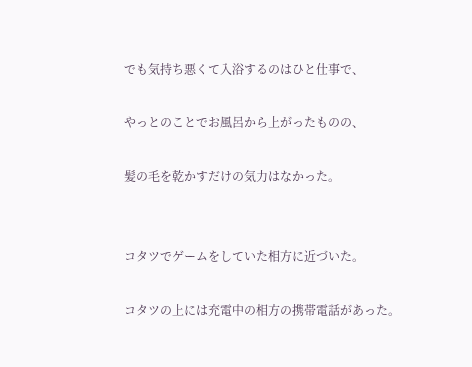でも気持ち悪くて入浴するのはひと仕事で、

やっとのことでお風呂から上がったものの、

髪の毛を乾かすだけの気力はなかった。


コタツでゲームをしていた相方に近づいた。

コタツの上には充電中の相方の携帯電話があった。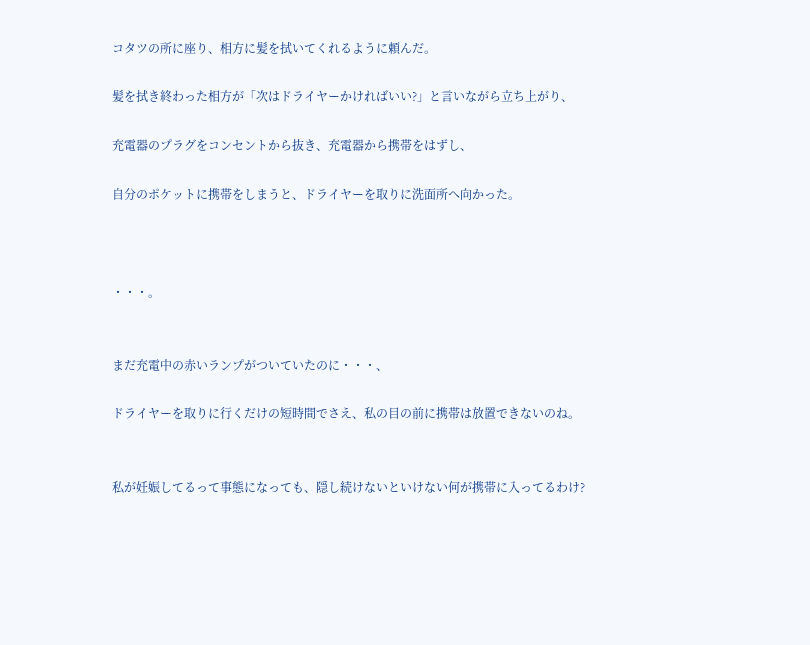コタツの所に座り、相方に髪を拭いてくれるように頼んだ。

髪を拭き終わった相方が「次はドライヤーかければいい?」と言いながら立ち上がり、

充電器のプラグをコンセントから抜き、充電器から携帯をはずし、

自分のポケットに携帯をしまうと、ドライヤーを取りに洗面所へ向かった。



・・・。


まだ充電中の赤いランプがついていたのに・・・、

ドライヤーを取りに行くだけの短時間でさえ、私の目の前に携帯は放置できないのね。


私が妊娠してるって事態になっても、隠し続けないといけない何が携帯に入ってるわけ?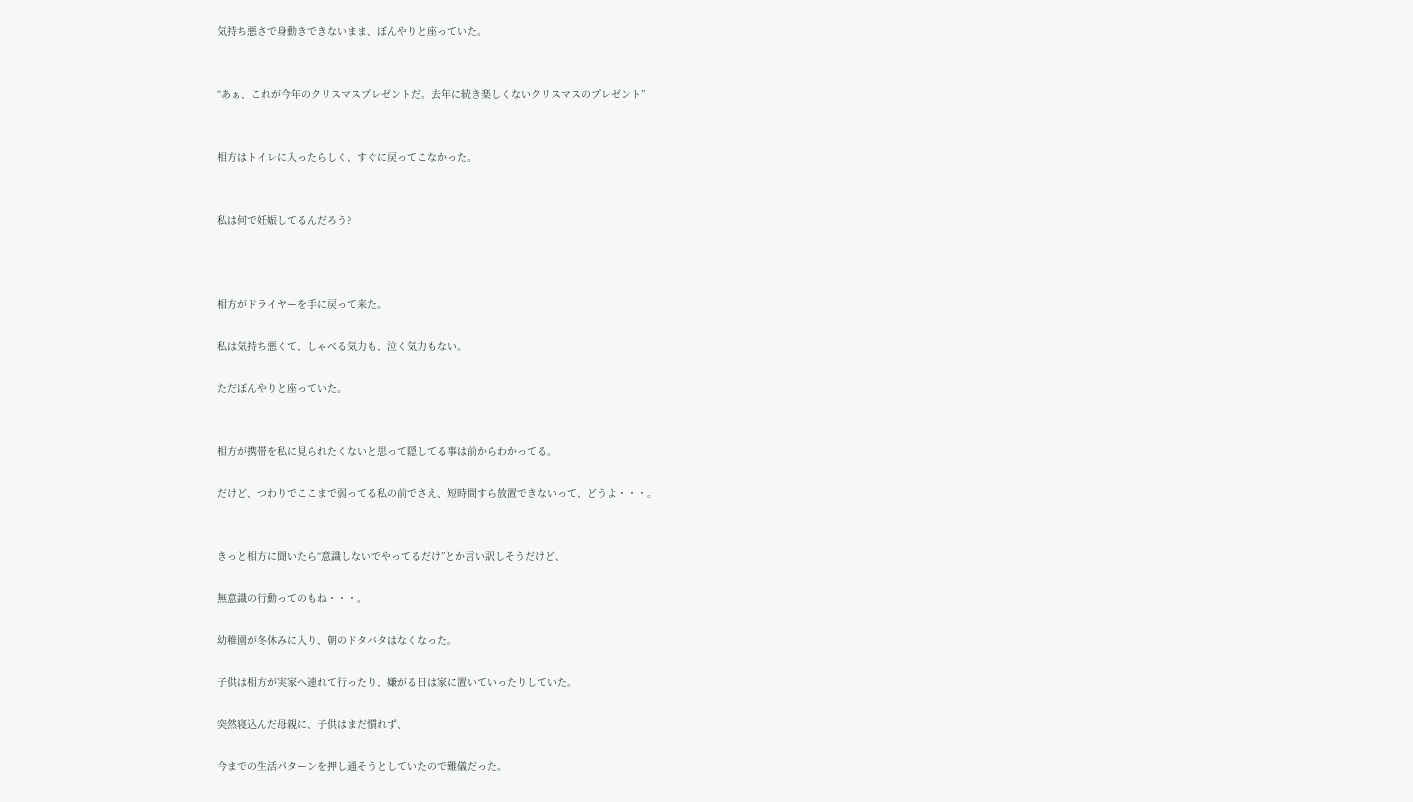気持ち悪さで身動きできないまま、ぼんやりと座っていた。


“あぁ、これが今年のクリスマスプレゼントだ。去年に続き楽しくないクリスマスのプレゼント”


相方はトイレに入ったらしく、すぐに戻ってこなかった。


私は何で妊娠してるんだろう?



相方がドライヤーを手に戻って来た。

私は気持ち悪くて、しゃべる気力も、泣く気力もない。

ただぼんやりと座っていた。


相方が携帯を私に見られたくないと思って隠してる事は前からわかってる。

だけど、つわりでここまで弱ってる私の前でさえ、短時間すら放置できないって、どうよ・・・。


きっと相方に聞いたら“意識しないでやってるだけ”とか言い訳しそうだけど、

無意識の行動ってのもね・・・。

幼稚園が冬休みに入り、朝のドタバタはなくなった。

子供は相方が実家へ連れて行ったり、嫌がる日は家に置いていったりしていた。

突然寝込んだ母親に、子供はまだ慣れず、

今までの生活パターンを押し通そうとしていたので難儀だった。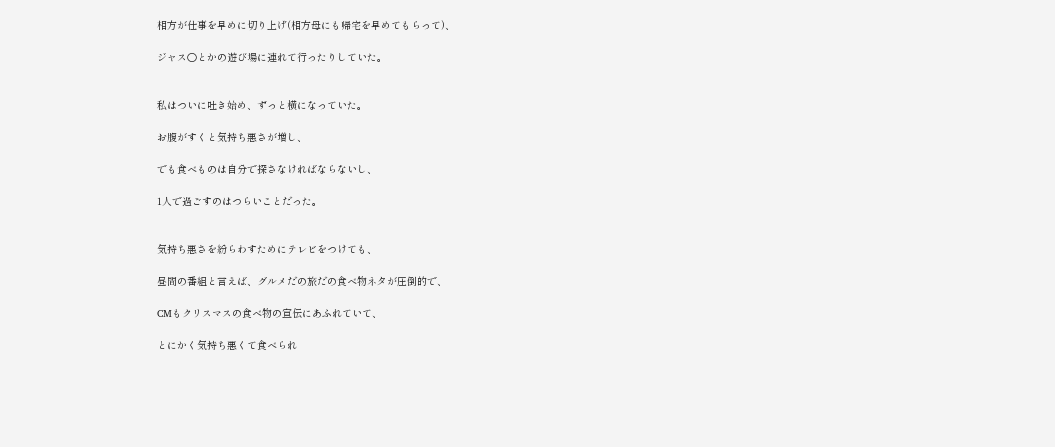相方が仕事を早めに切り上げ(相方母にも帰宅を早めてもらって)、

ジャス○とかの遊び場に連れて行ったりしていた。


私はついに吐き始め、ずっと横になっていた。

お腹がすくと気持ち悪さが増し、

でも食べものは自分で探さなければならないし、

1人で過ごすのはつらいことだった。


気持ち悪さを紛らわすためにテレビをつけても、

昼間の番組と言えば、グルメだの旅だの食べ物ネタが圧倒的で、

CMもクリスマスの食べ物の宣伝にあふれていて、

とにかく気持ち悪くて食べられ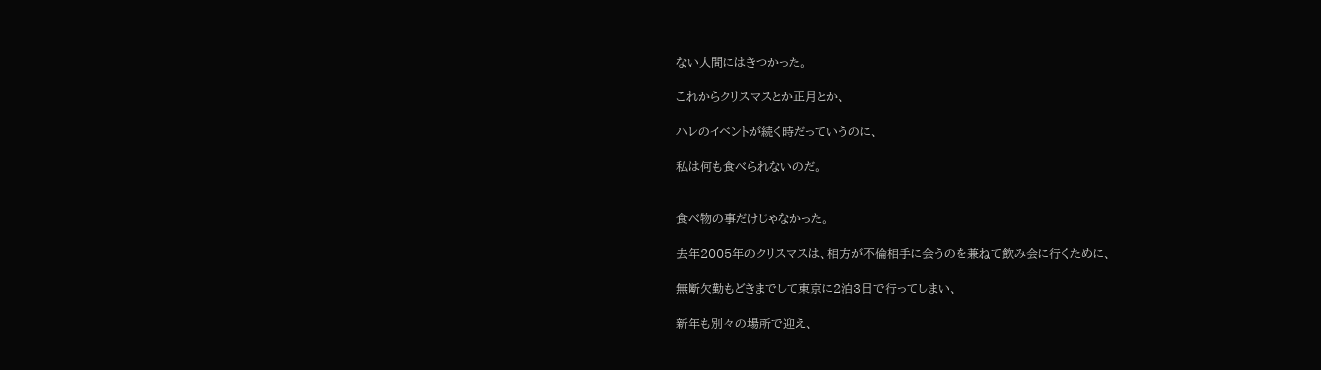ない人間にはきつかった。

これからクリスマスとか正月とか、

ハレのイベントが続く時だっていうのに、

私は何も食べられないのだ。


食べ物の事だけじゃなかった。

去年2005年のクリスマスは、相方が不倫相手に会うのを兼ねて飲み会に行くために、

無断欠勤もどきまでして東京に2泊3日で行ってしまい、

新年も別々の場所で迎え、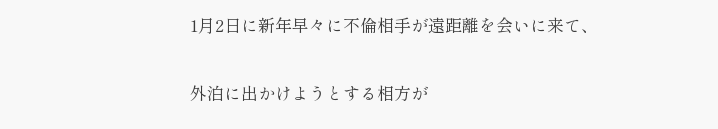1月2日に新年早々に不倫相手が遠距離を会いに来て、

外泊に出かけようとする相方が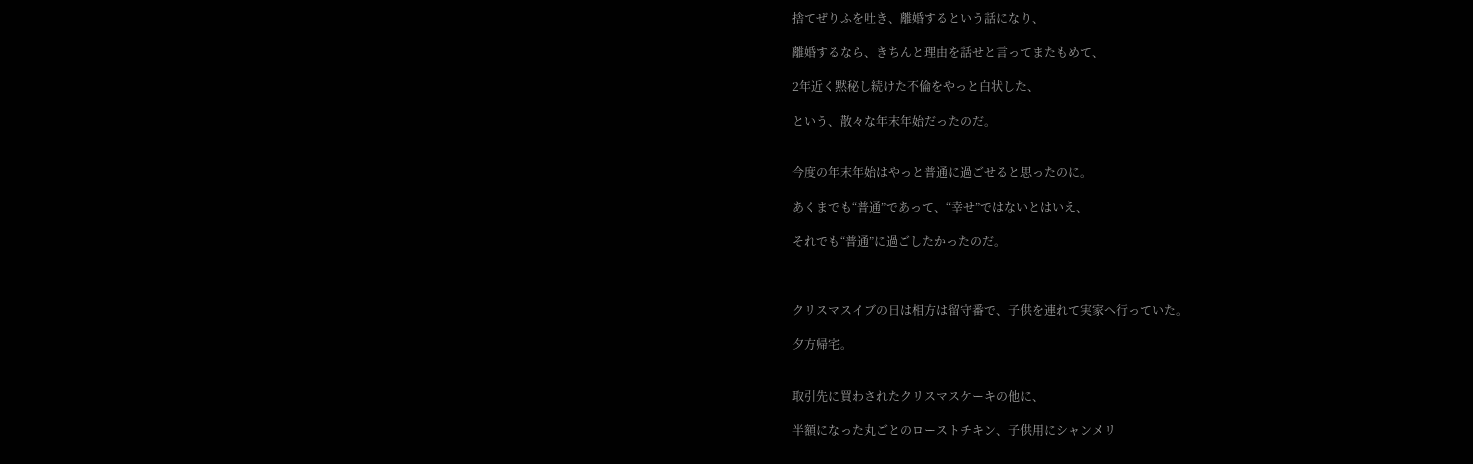捨てぜりふを吐き、離婚するという話になり、

離婚するなら、きちんと理由を話せと言ってまたもめて、

2年近く黙秘し続けた不倫をやっと白状した、

という、散々な年末年始だったのだ。


今度の年末年始はやっと普通に過ごせると思ったのに。

あくまでも“普通”であって、“幸せ”ではないとはいえ、

それでも“普通”に過ごしたかったのだ。



クリスマスイブの日は相方は留守番で、子供を連れて実家へ行っていた。

夕方帰宅。


取引先に買わされたクリスマスケーキの他に、

半額になった丸ごとのローストチキン、子供用にシャンメリ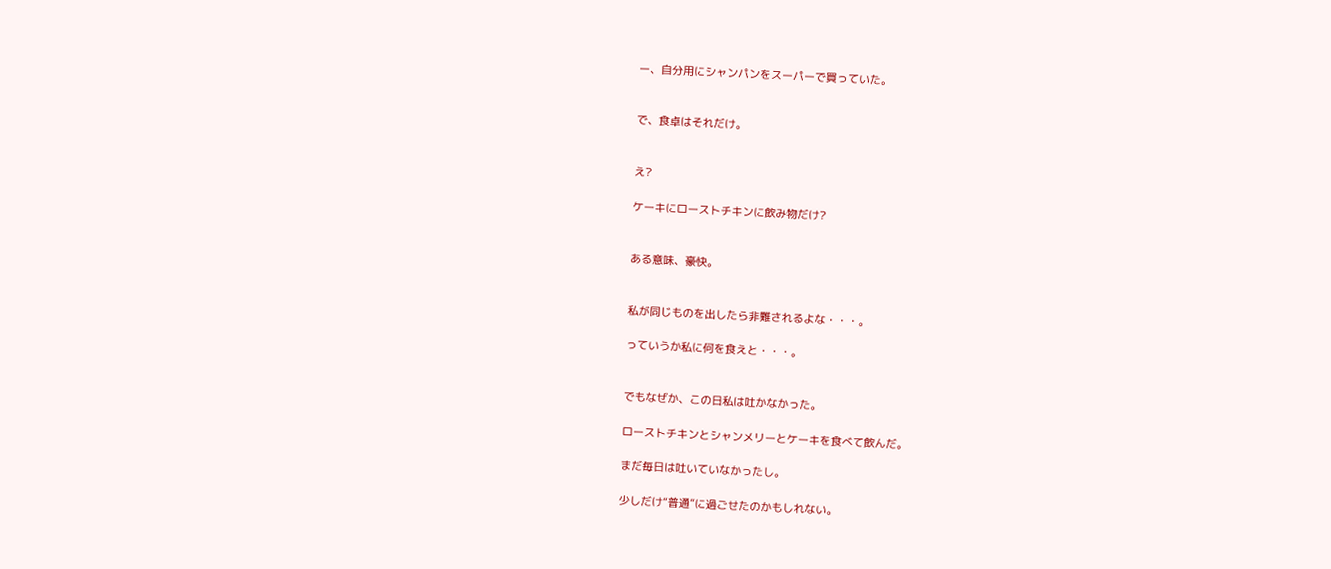ー、自分用にシャンパンをスーパーで買っていた。


で、食卓はそれだけ。


え?

ケーキにローストチキンに飲み物だけ?


ある意味、豪快。


私が同じものを出したら非難されるよな・・・。

っていうか私に何を食えと・・・。


でもなぜか、この日私は吐かなかった。

ローストチキンとシャンメリーとケーキを食べて飲んだ。

まだ毎日は吐いていなかったし。

少しだけ“普通”に過ごせたのかもしれない。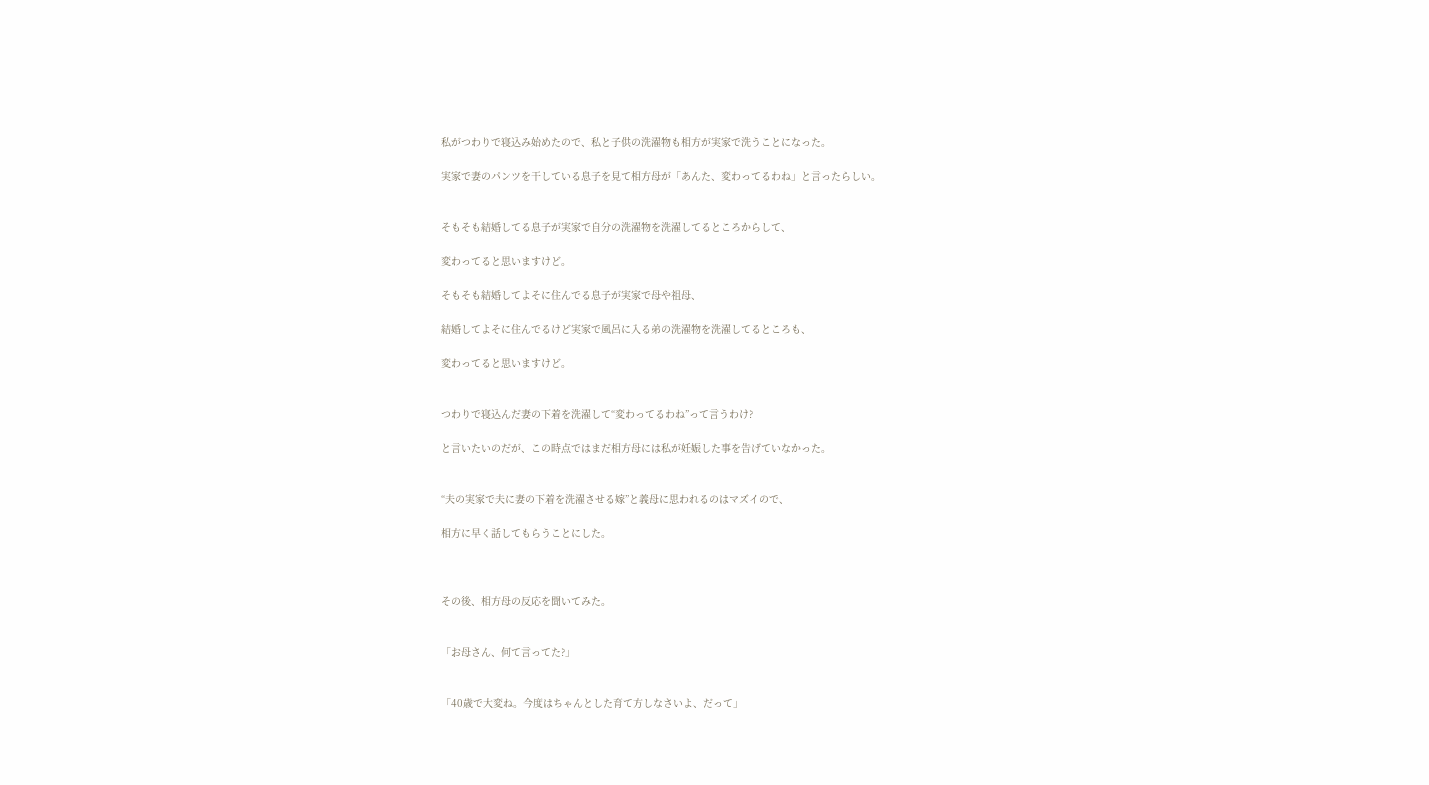私がつわりで寝込み始めたので、私と子供の洗濯物も相方が実家で洗うことになった。

実家で妻のパンツを干している息子を見て相方母が「あんた、変わってるわね」と言ったらしい。


そもそも結婚してる息子が実家で自分の洗濯物を洗濯してるところからして、

変わってると思いますけど。

そもそも結婚してよそに住んでる息子が実家で母や祖母、

結婚してよそに住んでるけど実家で風呂に入る弟の洗濯物を洗濯してるところも、

変わってると思いますけど。


つわりで寝込んだ妻の下着を洗濯して“変わってるわね”って言うわけ?

と言いたいのだが、この時点ではまだ相方母には私が妊娠した事を告げていなかった。


“夫の実家で夫に妻の下着を洗濯させる嫁”と義母に思われるのはマズイので、

相方に早く話してもらうことにした。



その後、相方母の反応を聞いてみた。


「お母さん、何て言ってた?」


「40歳で大変ね。今度はちゃんとした育て方しなさいよ、だって」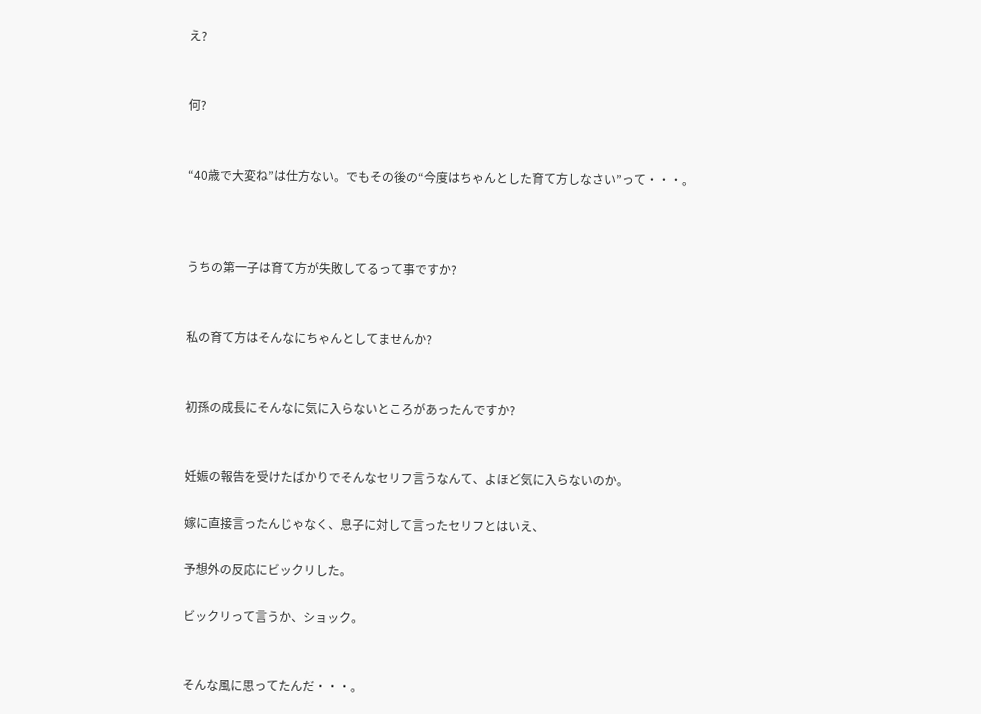え?


何?


“40歳で大変ね”は仕方ない。でもその後の“今度はちゃんとした育て方しなさい”って・・・。



うちの第一子は育て方が失敗してるって事ですか?


私の育て方はそんなにちゃんとしてませんか?


初孫の成長にそんなに気に入らないところがあったんですか?


妊娠の報告を受けたばかりでそんなセリフ言うなんて、よほど気に入らないのか。

嫁に直接言ったんじゃなく、息子に対して言ったセリフとはいえ、

予想外の反応にビックリした。

ビックリって言うか、ショック。


そんな風に思ってたんだ・・・。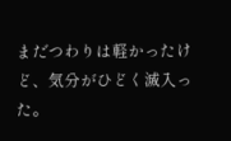まだつわりは軽かったけど、気分がひどく滅入った。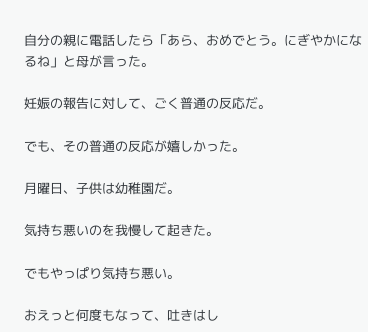自分の親に電話したら「あら、おめでとう。にぎやかになるね」と母が言った。

妊娠の報告に対して、ごく普通の反応だ。

でも、その普通の反応が嬉しかった。

月曜日、子供は幼稚園だ。

気持ち悪いのを我慢して起きた。

でもやっぱり気持ち悪い。

おえっと何度もなって、吐きはし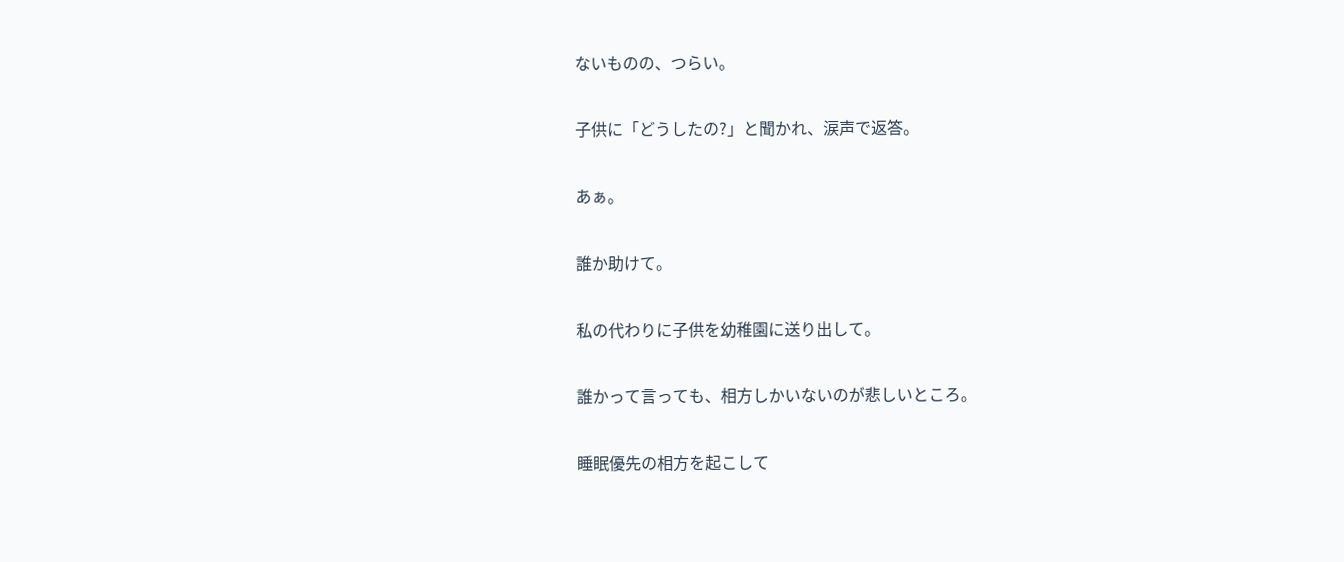ないものの、つらい。

子供に「どうしたの?」と聞かれ、涙声で返答。

あぁ。

誰か助けて。

私の代わりに子供を幼稚園に送り出して。

誰かって言っても、相方しかいないのが悲しいところ。

睡眠優先の相方を起こして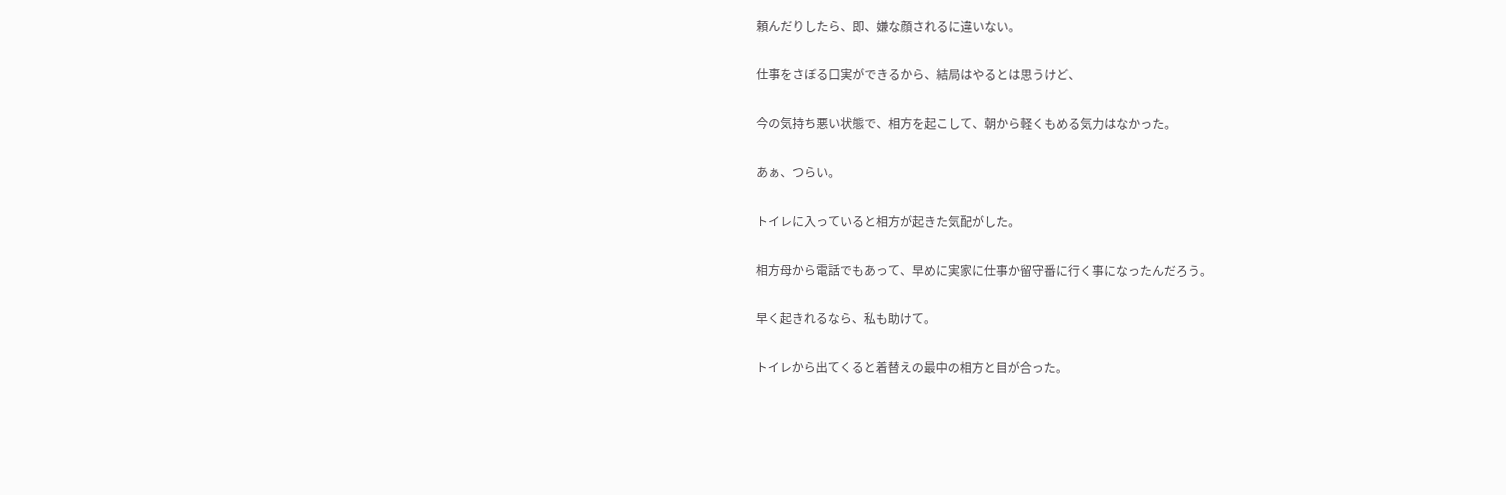頼んだりしたら、即、嫌な顔されるに違いない。

仕事をさぼる口実ができるから、結局はやるとは思うけど、

今の気持ち悪い状態で、相方を起こして、朝から軽くもめる気力はなかった。

あぁ、つらい。

トイレに入っていると相方が起きた気配がした。

相方母から電話でもあって、早めに実家に仕事か留守番に行く事になったんだろう。

早く起きれるなら、私も助けて。

トイレから出てくると着替えの最中の相方と目が合った。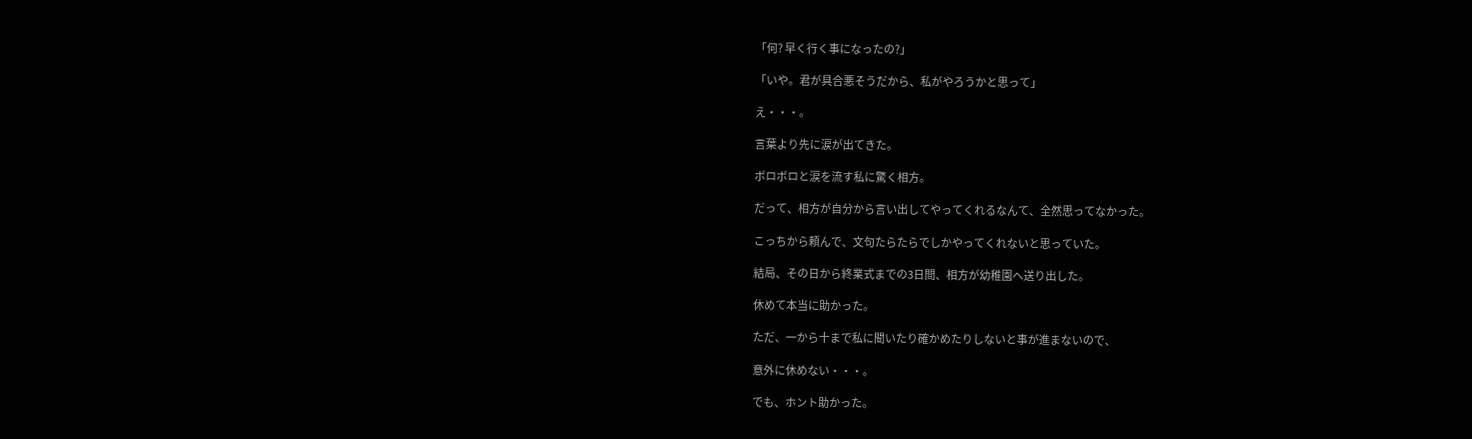「何? 早く行く事になったの?」

「いや。君が具合悪そうだから、私がやろうかと思って」

え・・・。

言葉より先に涙が出てきた。

ボロボロと涙を流す私に驚く相方。

だって、相方が自分から言い出してやってくれるなんて、全然思ってなかった。

こっちから頼んで、文句たらたらでしかやってくれないと思っていた。

結局、その日から終業式までの3日間、相方が幼稚園へ送り出した。

休めて本当に助かった。

ただ、一から十まで私に聞いたり確かめたりしないと事が進まないので、

意外に休めない・・・。

でも、ホント助かった。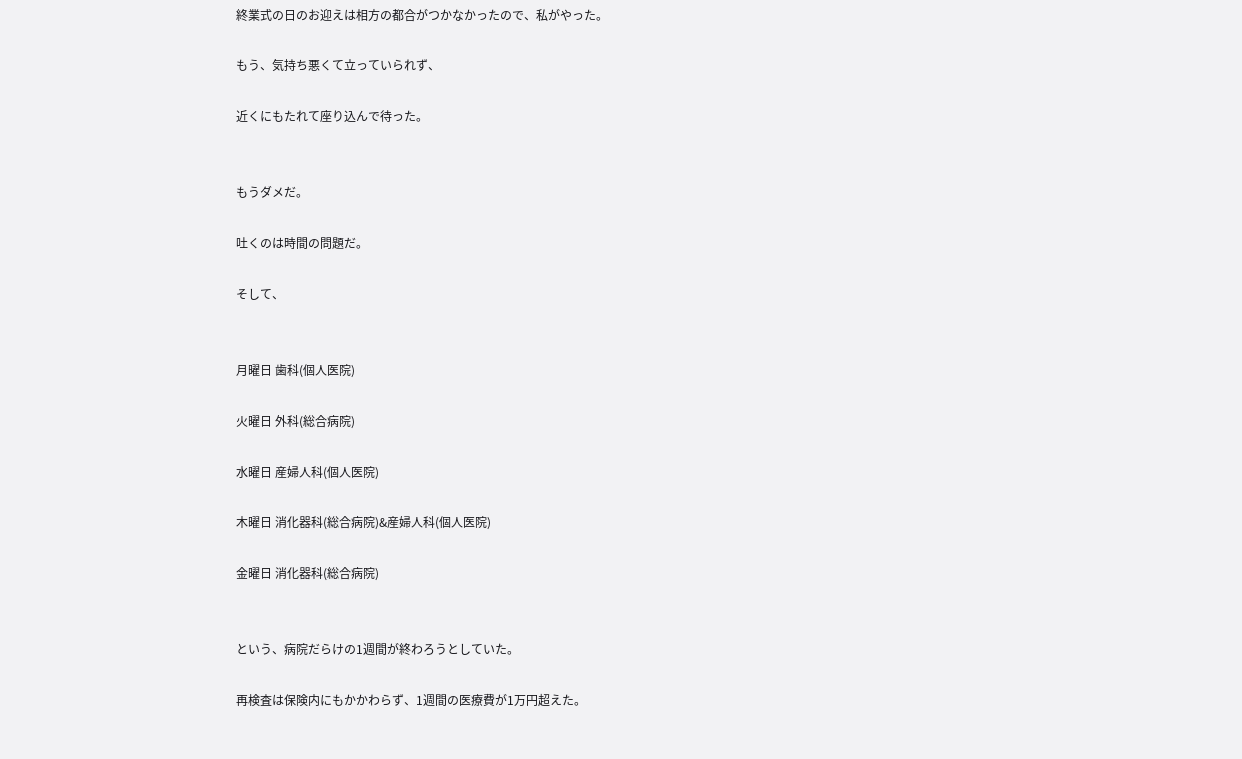終業式の日のお迎えは相方の都合がつかなかったので、私がやった。

もう、気持ち悪くて立っていられず、

近くにもたれて座り込んで待った。


もうダメだ。

吐くのは時間の問題だ。

そして、


月曜日 歯科(個人医院)

火曜日 外科(総合病院)

水曜日 産婦人科(個人医院)

木曜日 消化器科(総合病院)&産婦人科(個人医院)

金曜日 消化器科(総合病院)


という、病院だらけの1週間が終わろうとしていた。

再検査は保険内にもかかわらず、1週間の医療費が1万円超えた。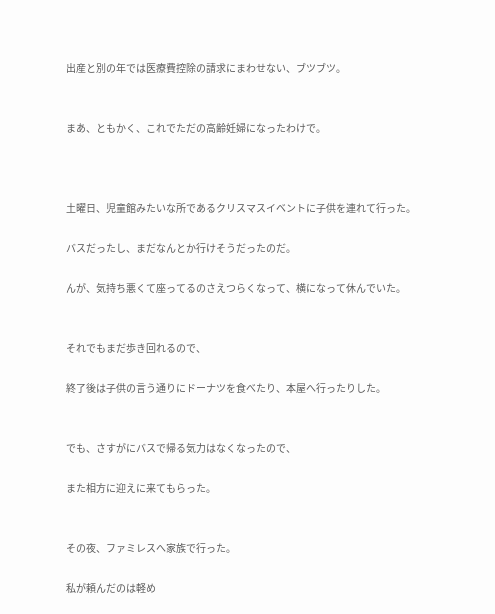出産と別の年では医療費控除の請求にまわせない、ブツブツ。


まあ、ともかく、これでただの高齢妊婦になったわけで。



土曜日、児童館みたいな所であるクリスマスイベントに子供を連れて行った。

バスだったし、まだなんとか行けそうだったのだ。

んが、気持ち悪くて座ってるのさえつらくなって、横になって休んでいた。


それでもまだ歩き回れるので、

終了後は子供の言う通りにドーナツを食べたり、本屋へ行ったりした。


でも、さすがにバスで帰る気力はなくなったので、

また相方に迎えに来てもらった。


その夜、ファミレスへ家族で行った。

私が頼んだのは軽め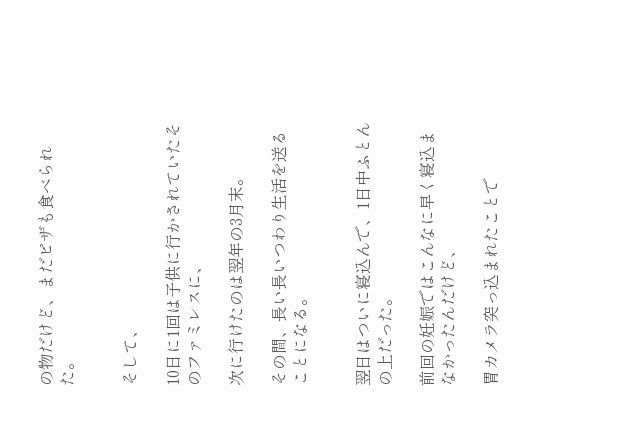の物だけど、まだピザも食べられた。


そして、

10日に1回は子供に行かされていたそのファミレスに、

次に行けたのは翌年の3月末。

その間、長い長いつわり生活を送ることになる。


翌日はついに寝込んで、1日中ふとんの上だった。

前回の妊娠ではこんなに早く寝込まなかったんだけど、

胃カメラ突っ込まれたことで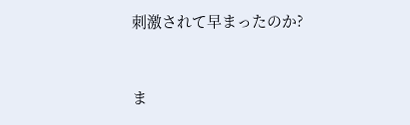刺激されて早まったのか?


ま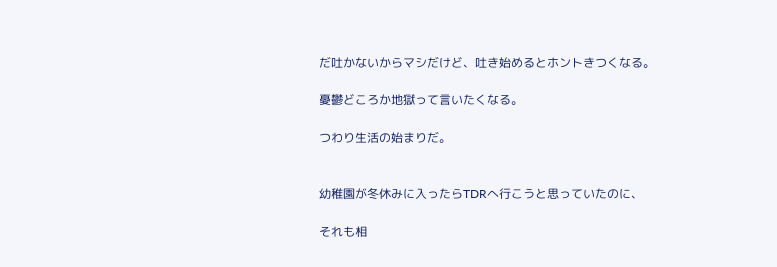だ吐かないからマシだけど、吐き始めるとホントきつくなる。

憂鬱どころか地獄って言いたくなる。

つわり生活の始まりだ。


幼稚園が冬休みに入ったらTDRへ行こうと思っていたのに、

それも相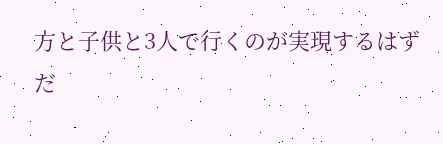方と子供と3人で行くのが実現するはずだ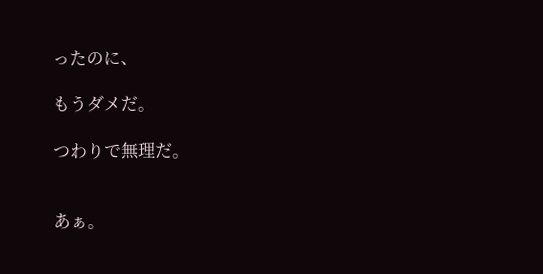ったのに、

もうダメだ。

つわりで無理だ。


あぁ。